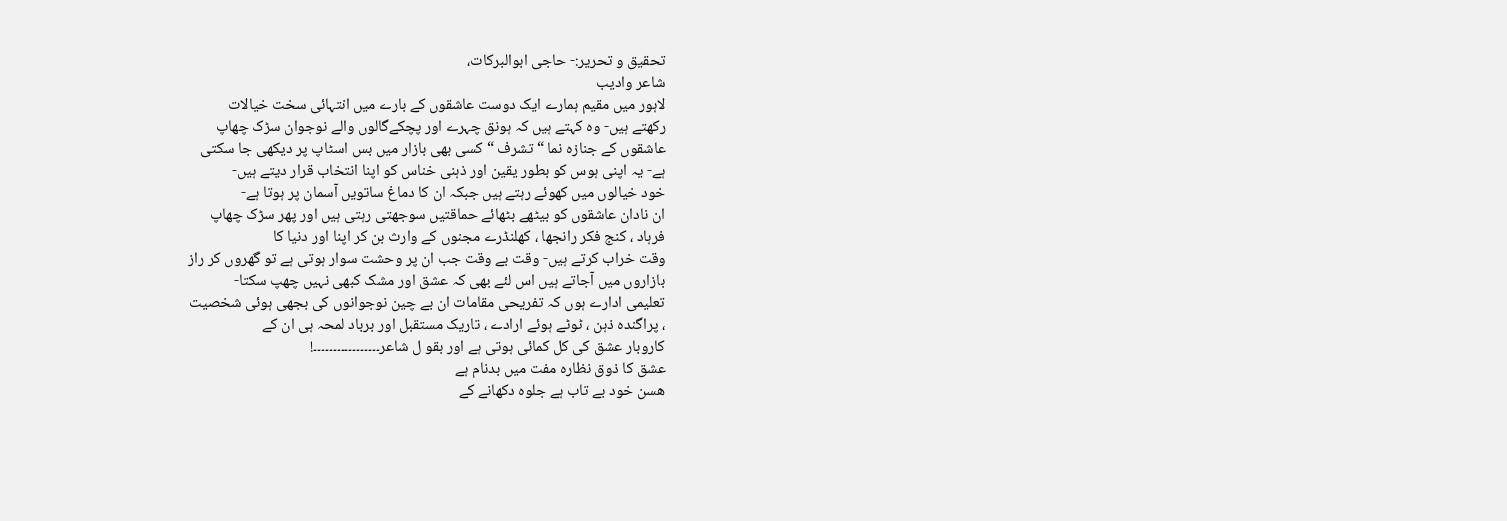تحقیق و تحریر:- حاجی ابوالبرکات،
شاعر وادیب
لاہور میں مقیم ہمارے ایک دوست عاشقوں کے بارے میں انتہائی سخت خیالات
رکھتے ہیں- وہ کہتے ہیں کہ ہونق چہرے اور پچکےگالوں والے نوجوان سڑک چھاپ
عاشقوں کے جنازہ نما “ تشرف “ کسی بھی بازار میں بس اسٹاپ پر دیکھی جا سکتی
ہے- یہ اپنی ہوس کو بطور یقین اور ذہنی خناس کو اپنا انتخاب قرار دیتے ہیں-
خود خیالوں میں کھوئے رہتے ہیں جبکہ ان کا دماغ ساتویں آسمان پر ہوتا ہے-
ان نادان عاشقوں کو بیٹھے بٹھائے حماقتیں سوجھتی رہتی ہیں اور پھر سڑک چھاپ
فرہاد ، کنج فکر رانجھا ، کھلنڈرے مجنوں کے وارث بن کر اپنا اور دنیا کا
وقت خراب کرتے ہیں- وقت بے وقت جب ان پر وحشت سوار ہوتی ہے تو گھروں کر راز
بازاروں میں آجاتے ہیں اس لئے بھی کہ عشق اور مشک کبھی نہیں چھپ سکتا-
تعلیمی ادارے ہوں کہ تفریحی مقامات ان بے چین نوجوانوں کی بجھی ہوئی شخصیت
، پراگندہ ذہن ، ٹوٹے ہوئے ارادے ، تاریک مستقبل اور برباد لمحہ ہی ان کے
کاروبار عشق کی کل کمائی ہوتی ہے اور بقو ل شاعر۔۔۔۔۔۔۔۔۔۔۔۔۔۔۔۔۔!
عشق کا ذوق نظارہ مفت میں بدنام ہے
ھسن خود بے تاب ہے جلوہ دکھانے کے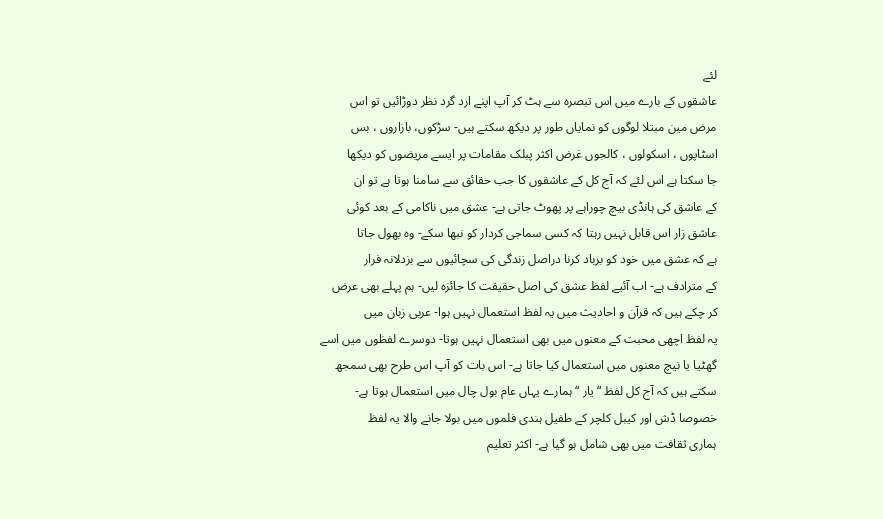لئے
عاشقوں کے بارے میں اس تبصرہ سے ہٹ کر آپ اپنے ارد گرد نظر دوڑائیں تو اس
مرض مین مبتلا لوگوں کو نمایاں طور پر دیکھ سکتے ہیں- سڑکوں، بازاروں ، بس
اسٹاپوں ، اسکولوں ، کالجوں غرض اکثر پبلک مقامات پر ایسے مریضوں کو دیکھا
جا سکتا ہے اس لئے کہ آج کل کے عاشقوں کا جب حقائق سے سامنا ہوتا ہے تو ان
کے عاشق کی ہانڈی بیچ چوراہے پر پھوٹ جاتی ہے- عشق میں ناکامی کے بعد کوئی
عاشق زار اس قابل نہیں رہتا کہ کسی سماجی کردار کو نبھا سکے- وہ بھول جاتا
ہے کہ عشق میں خود کو برباد کرنا دراصل زندگی کی سچائیوں سے بزدلانہ فرار
کے مترادف ہے- اب آئیے لفظ عشق کی اصل حقیقت کا جائزہ لیں- ہم پہلے بھی عرض
کر چکے ہیں کہ قرآن و احادیث میں یہ لفظ استعمال نہیں ہوا- عربی زبان میں
یہ لفظ اچھی محبت کے معنوں میں بھی استعمال نہیں ہوتا- دوسرے لفظوں میں اسے
گھٹیا یا نیچ معنوں میں استعمال کیا جاتا ہے- اس بات کو آپ اس طرح بھی سمجھ
سکتے ہیں کہ آج کل لفظ “ یار “ ہمارے یہاں عام بول چال میں استعمال ہوتا ہے-
خصوصا ڈش اور کیبل کلچر کے طفیل ہندی فلموں میں بولا جانے والا یہ لفظ
ہماری ثقافت میں بھی شامل ہو گیا ہے- اکثر تعلیم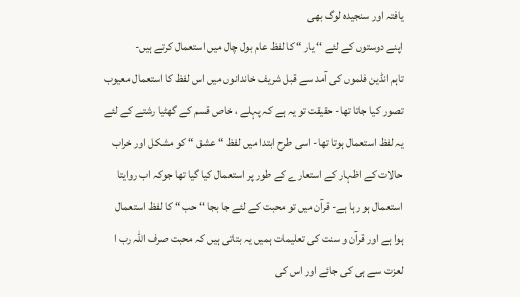یافتہ اور سنجیدہ لوگ بھی
اپنے دوستوں کے لئے ‘‘ یار “ کا لفظ عام بول چال میں استعمال کرتے ہیں-
تاہم انڈین فلموں کی آمد سے قبل شریف خاندانوں میں اس لفظ کا استعمال معیوب
تصور کیا جاتا تھا- حقیقت تو یہ ہے کہ پہلے ، خاص قسم کے گھٹیا رشتے کے لئے
یہ لفظ استعمال ہوتا تھا- اسی طرح ابتدا میں لفظ “ عشق “ کو مشکل اور خراب
حالات کے اظہار کے استعارے کے طور پر استعمال کیا گیا تھا جوکہ اب روایتا
استعمال ہو رہا ہے- قرآن میں تو محبت کے لئے جا بجا ‘‘ حب “ کا لفظ استعمال
ہوا ہے اور قرآن و سنت کی تعلیمات ہمیں یہ بتاتی ہیں کہ محبت صرف اللہ رب ا
لعزت سے ہی کی جائے اور اس کی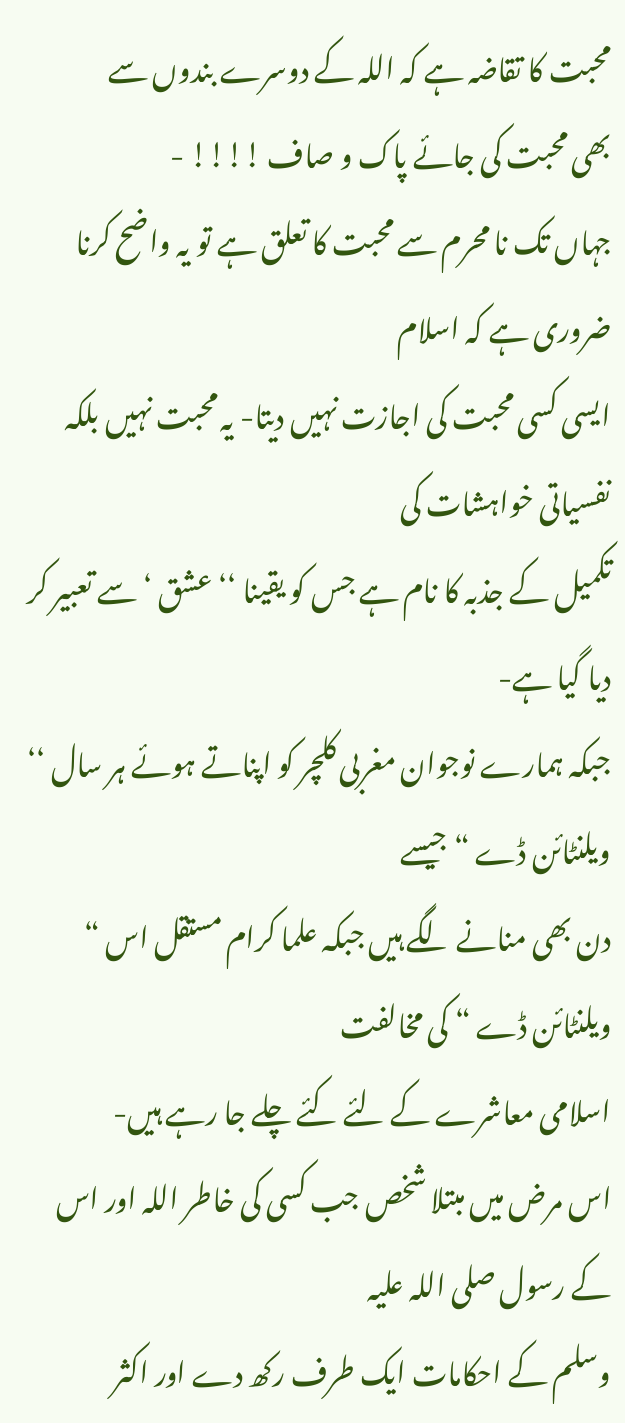محبت کا تقاضہ ہے کہ اللہ کے دوسرے بندوں سے
بھی محبت کی جائے پاک و صاف !!!! -
جہاں تک نا محرم سے محبت کا تعلق ہے تو یہ واضح کرنا ضروری ہے کہ اسلام
ایسی کسی محبت کی اجازت نہیں دیتا- یہ محبت نہیں بلکہ نفسیاتی خواہشات کی
تکمیل کے جذبہ کا نام ہے جس کو یقینا ‘‘ عشق ‘ سے تعبیر کر دیا گیا ہے-
جبکہ ہمارے نوجوان مغربی کلچر کو اپناتے ہوئے ہر سال ‘‘ ویلنٹائن ڈے “ جیسے
دن بھی منانے لگے ہیں جبکہ علما کرام مستقل اس “ ویلنٹائن ڈے “ کی مخالفت
اسلامی معاشرے کے لئے کئے چلے جا رہے ہیں-
اس مرض میں مبتلا شخص جب کسی کی خاطر اللہ اور اس کے رسول صلی اللہ علیہ
وسلم کے احکامات ایک طرف رکھ دے اور اکثر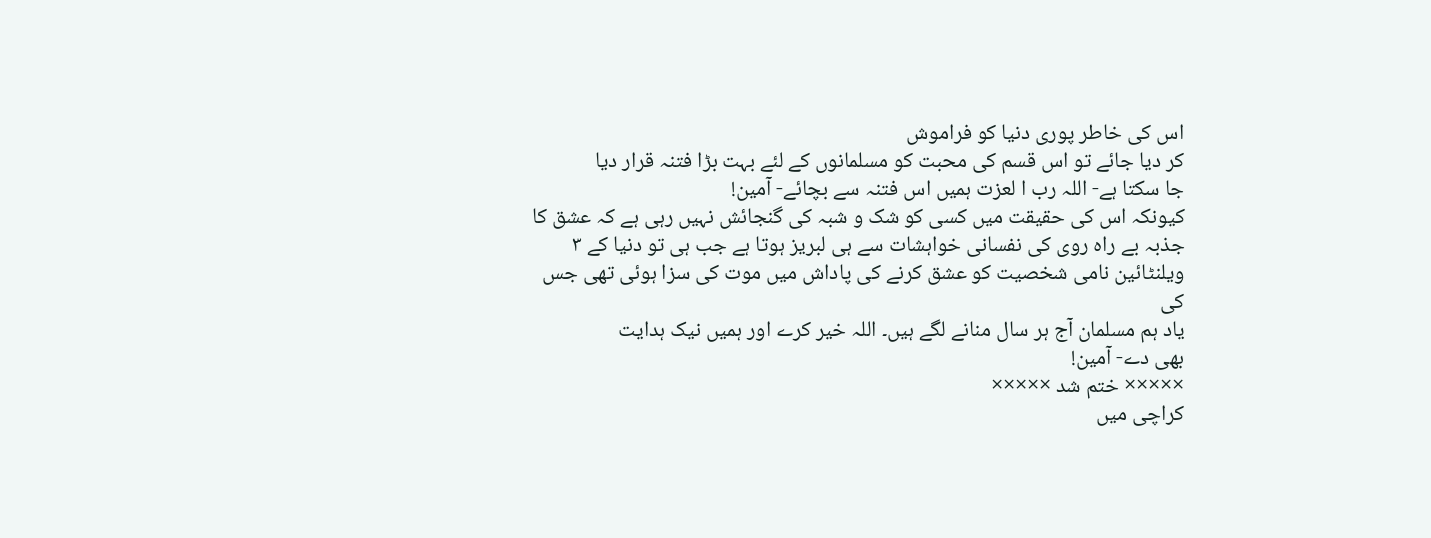اس کی خاطر پوری دنیا کو فراموش
کر دیا جائے تو اس قسم کی محبت کو مسلمانوں کے لئے بہت بڑا فتنہ قرار دیا
جا سکتا ہے- اللہ رب ا لعزت ہمیں اس فتنہ سے بچائے- آمین!
کیونکہ اس کی حقیقت میں کسی کو شک و شبہ کی گنجائش نہیں رہی ہے کہ عشق کا
جذبہ بے راہ روی کی نفسانی خواہشات سے ہی لبریز ہوتا ہے جب ہی تو دنیا کے ٣
ویلنٹائین نامی شخصیت کو عشق کرنے کی پاداش میں موت کی سزا ہوئی تھی جس کی
یاد ہم مسلمان آج ہر سال منانے لگے ہیں۔ اللہ خیر کرے اور ہمیں نیک ہدایت
بھی دے- آمین!
××××× ختم شد ×××××
کراچی میں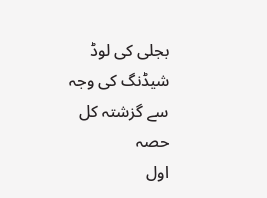بجلی کی لوڈ شیڈنگ کی وجہ سے گزشتہ کل حصہ
اول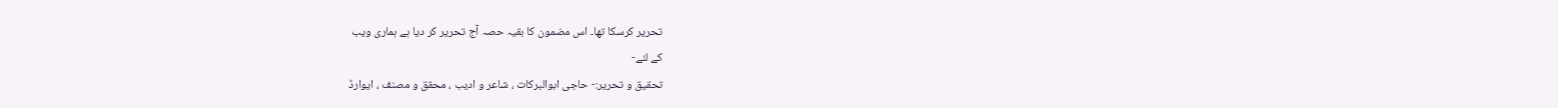تحریر کرسکا تھا۔ اس مضمون کا بقیہ حصہ آج تحریر کر دیا ہے ہماری ویب
کے لئے-
تحقیق و تحریر:- حاجی ابوالبرکات ، شاعر و ادیب ، محقق و مصنف ، ایوارڈ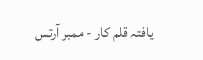یافتہ قلم کار - ممبر آرتس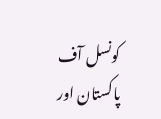کونسل آف پاکستان اور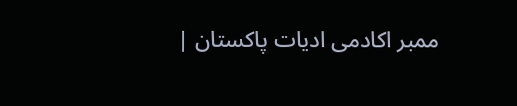ممبر اکادمی ادیات پاکستان |